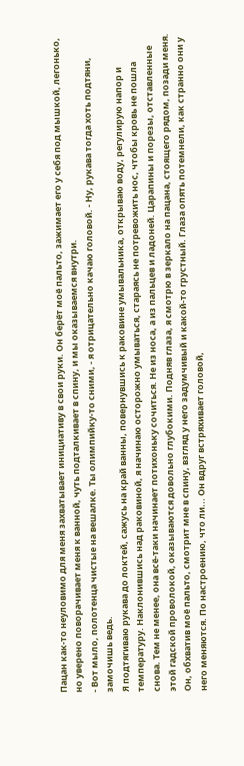Пацан как-то неуловимо для меня захватывает инициативу в свои руки. Он берёт моё пальто, зажимает его у себя под мышкой, легонько, но уверено поворачивает меня к ванной, чуть подталкивает в спину, и мы оказываемся внутри.
- Вот мыло, полотенца чистые на вешалке. Ты олимпийку-то сними, - я отрицательно качаю головой. - Ну, рукава тогда хоть подтяни, замочишь ведь.
Я подтягиваю рукава до локтей, сажусь на край ванны, повернувшись к раковине умывальника, открываю воду, регулирую напор и температуру. Наклонившись над раковиной, я начинаю осторожно умываться, стараясь не потревожить нос, чтобы кровь не пошла снова. Тем не менее, она всё-таки начинает потихоньку сочиться. Не из носа, а из пальцев и ладоней. Царапины и порезы, отставленные этой гадской проволокой, оказываются довольно глубокими. Подняв глаза, я смотрю в зеркало на пацана, стоящего рядом, позади меня. Он, обхватив моё пальто, смотрит мне в спину, взгляд у него задумчивый и какой-то грустный. Глаза опять потемнели, как странно они у него меняются. По настроению, что ли... Он вдруг встряхивает головой,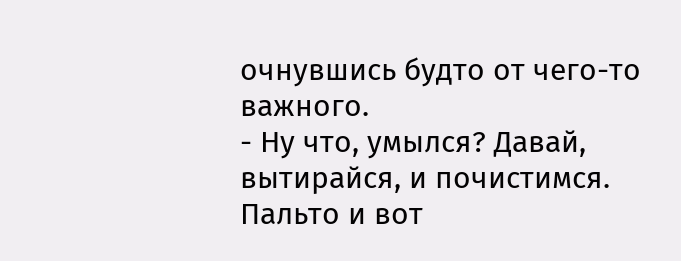очнувшись будто от чего-то важного.
- Ну что, умылся? Давай, вытирайся, и почистимся. Пальто и вот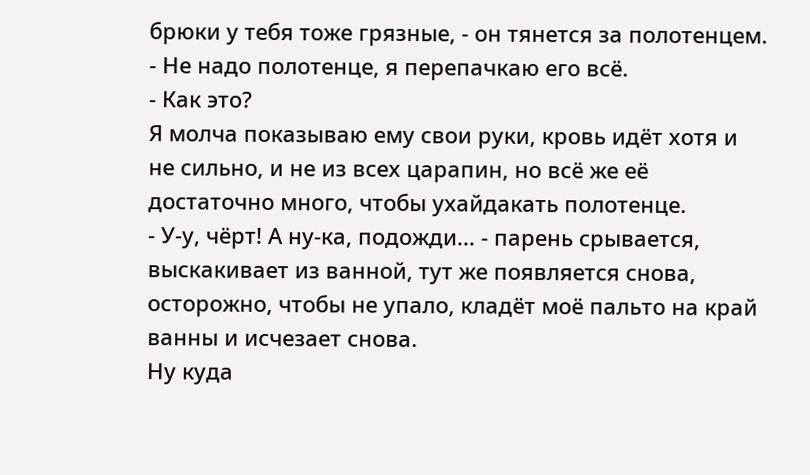брюки у тебя тоже грязные, - он тянется за полотенцем.
- Не надо полотенце, я перепачкаю его всё.
- Как это?
Я молча показываю ему свои руки, кровь идёт хотя и не сильно, и не из всех царапин, но всё же её достаточно много, чтобы ухайдакать полотенце.
- У-у, чёрт! А ну-ка, подожди... - парень срывается, выскакивает из ванной, тут же появляется снова, осторожно, чтобы не упало, кладёт моё пальто на край ванны и исчезает снова.
Ну куда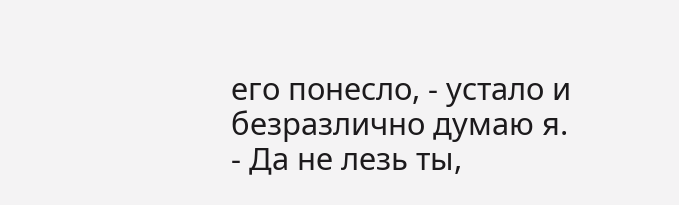его понесло, - устало и безразлично думаю я.
- Да не лезь ты,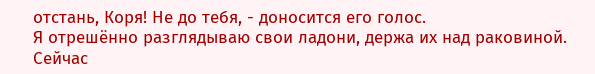отстань, Коря! Не до тебя, - доносится его голос.
Я отрешённо разглядываю свои ладони, держа их над раковиной. Сейчас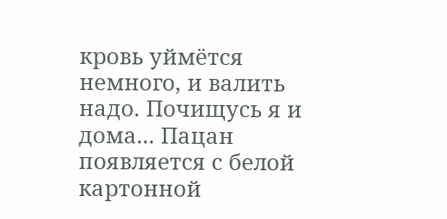кровь уймётся немного, и валить надо. Почищусь я и дома... Пацан появляется с белой картонной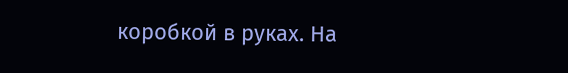коробкой в руках. На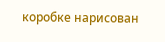коробке нарисован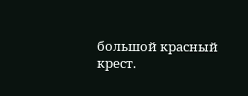большой красный крест.